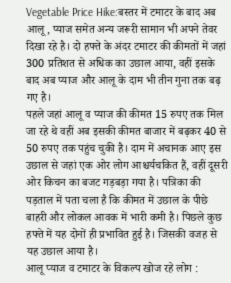Vegetable Price Hike:बस्तर में टमाटर के बाद अब आलू, प्याज समेत अन्य जरूरी सामान भी अपने तेवर दिखा रहे है। दो हफ्ते के अंदर टमाटर की कीमतों में जहां 300 प्रतिशत से अधिक का उछाल आया, वहीं इसके बाद अब प्याज और आलू के दाम भी तीन गुना तक बढ़ गए है।
पहले जहां आलू व प्याज की कीमत 15 रुपए तक मिल जा रहे थे वहीं अब इसकी कीमत बाजार में बढ़कर 40 से 50 रुपए तक पहुंच चुकी है। दाम में अचानक आए इस उछाल से जहां एक ओर लोग आश्चर्यचकित हैं, वहीं दूसरी ओर किचन का बजट गड़बड़ा गया है। पत्रिका की पड़ताल में पता चला है कि कीमत में उछाल के पीछे बाहरी और लोकल आवक में भारी कमी है। पिछले कुछ हफ्ते में यह दोनों ही प्रभावित हुई है। जिसकी वजह से यह उछाल आया है।
आलू प्याज व टमाटर के विकल्प खोज रहे लोग :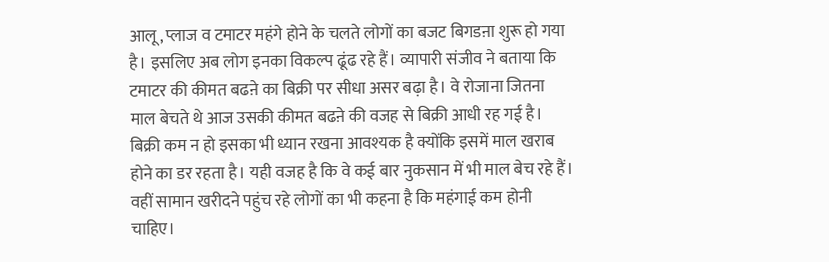आलू, प्लाज व टमाटर महंगे होने के चलते लोगों का बजट बिगडऩा शुरू हो गया है। इसलिए अब लोग इनका विकल्प ढूंढ रहे हैं। व्यापारी संजीव ने बताया कि टमाटर की कीमत बढऩे का बिक्री पर सीधा असर बढ़ा है। वे रोजाना जितना माल बेचते थे आज उसकी कीमत बढऩे की वजह से बिक्री आधी रह गई है। बिक्री कम न हो इसका भी ध्यान रखना आवश्यक है क्योंकि इसमें माल खराब होने का डर रहता है। यही वजह है कि वे कई बार नुकसान में भी माल बेच रहे हैं। वहीं सामान खरीदने पहुंच रहे लोगों का भी कहना है कि महंगाई कम होनी चाहिए।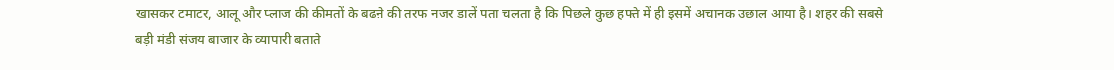खासकर टमाटर, आलू और प्लाज की कीमतों के बढऩे की तरफ नजर डालें पता चलता है कि पिछले कुछ हफ्ते में ही इसमें अचानक उछाल आया है। शहर की सबसे बड़ी मंडी संजय बाजार के व्यापारी बताते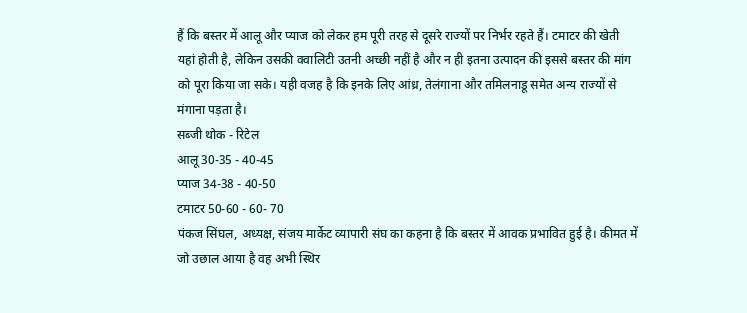हैं कि बस्तर में आलू और प्याज को लेकर हम पूरी तरह से दूसरे राज्यों पर निर्भर रहते हैं। टमाटर की खेती यहां होती है, लेकिन उसकी क्वालिटी उतनी अच्छी नहीं है और न ही इतना उत्पादन की इससे बस्तर की मांग को पूरा किया जा सके। यही वजह है कि इनके लिए आंध्र, तेलंगाना और तमिलनाडू समेत अन्य राज्यों से मंगाना पड़ता है।
सब्जी थोक - रिटेल
आलू 30-35 - 40-45
प्याज 34-38 - 40-50
टमाटर 50-60 - 60- 70
पंकज सिंघल, अध्यक्ष, संजय मार्केट व्यापारी संघ का कहना है कि बस्तर में आवक प्रभावित हुई है। कीमत में जो उछाल आया है वह अभी स्थिर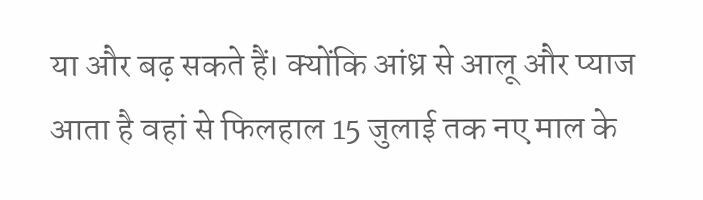या और बढ़ सकते हैं। क्योंकि आंध्र से आलू और प्याज आता है वहां से फिलहाल 15 जुलाई तक नए माल के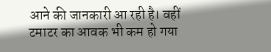आने की जानकारी आ रही है। वहीं टमाटर का आवक भी कम हो गया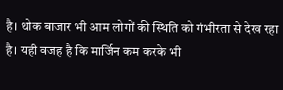है। थोक बाजार भी आम लोगों की स्थिति को गंभीरता से देख रहा है। यही वजह है कि मार्जिन कम करके भी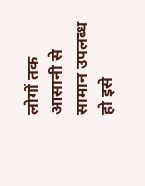लोगों तक आसानी से सामान उपलब्ध हो इसे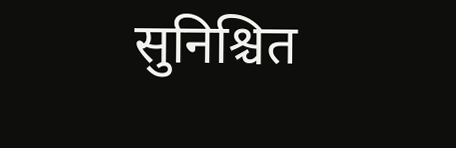सुनिश्चित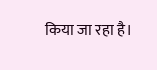किया जा रहा है।